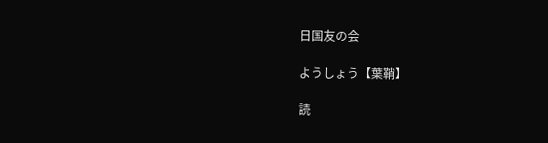日国友の会

ようしょう【葉鞘】

読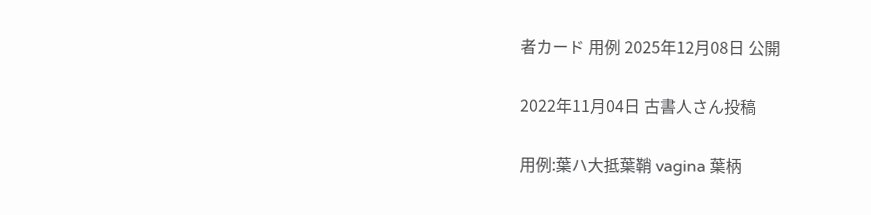者カード 用例 2025年12月08日 公開

2022年11月04日 古書人さん投稿

用例:葉ハ大抵葉鞘 vagina 葉柄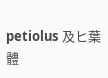petiolus 及ヒ葉體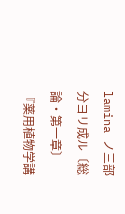lamina ノ三部分ヨリ成ル〔総論・第一章〕
『薬用植物学講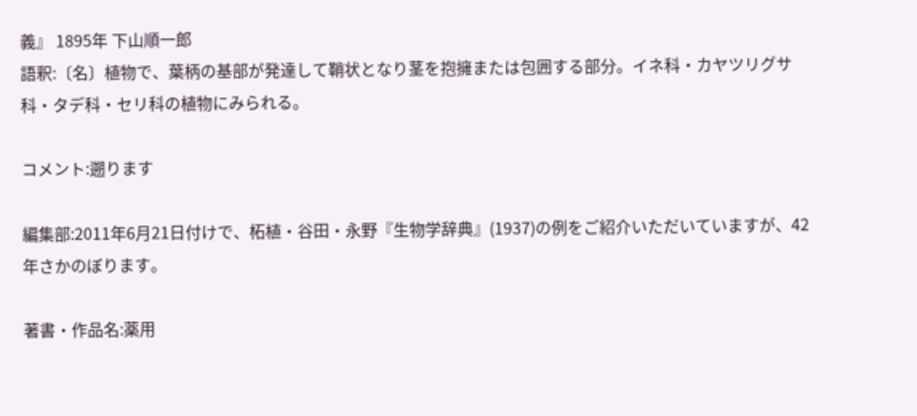義』 1895年 下山順一郎
語釈:〔名〕植物で、葉柄の基部が発達して鞘状となり茎を抱擁または包囲する部分。イネ科・カヤツリグサ科・タデ科・セリ科の植物にみられる。

コメント:遡ります

編集部:2011年6月21日付けで、柘植・谷田・永野『生物学辞典』(1937)の例をご紹介いただいていますが、42年さかのぼります。

著書・作品名:薬用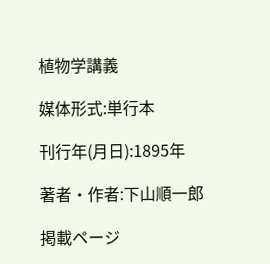植物学講義

媒体形式:単行本

刊行年(月日):1895年

著者・作者:下山順一郎

掲載ページ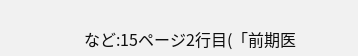など:15ページ2行目(「前期医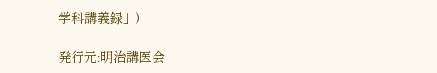学科講義録」)

発行元:明治講医会